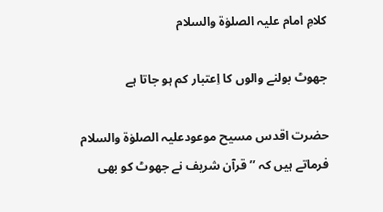کلامِ امام علیہ الصلوٰۃ والسلام

جھوٹ بولنے والوں کا اِعتبار کم ہو جاتا ہے

حضرت اقدس مسیح موعودعلیہ الصلوٰۃ والسلام فرماتے ہیں کہ ’’قرآن شریف نے جھوٹ کو بھی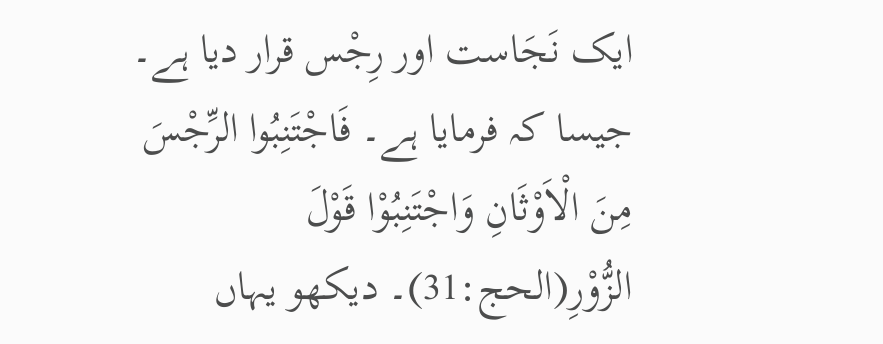ایک نَجَاست اور رِجْس قرار دیا ہے۔ جیسا کہ فرمایا ہے۔ فَاجْتَنِبُوا الرِّجْسَ مِنَ الْاَوْثَانِ وَاجْتَنِبُوْا قَوْلَ الزُّوْرِ(الحج:31)۔ دیکھو یہاں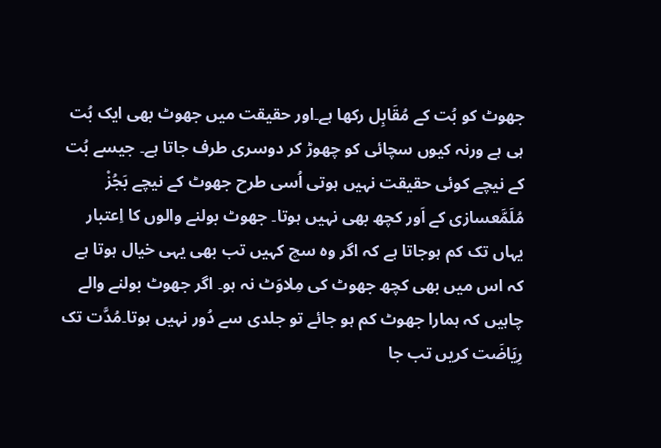جھوٹ کو بُت کے مُقَابِل رکھا ہے۔اور حقیقت میں جھوٹ بھی ایک بُت ہی ہے ورنہ کیوں سچائی کو چھوڑ کر دوسری طرف جاتا ہے۔ جیسے بُت کے نیچے کوئی حقیقت نہیں ہوتی اُسی طرح جھوٹ کے نیچے بَجُزْ مُلَمَّعسازی کے اَور کچھ بھی نہیں ہوتا۔ جھوٹ بولنے والوں کا اِعتبار یہاں تک کم ہوجاتا ہے کہ اگر وہ سچ کہیں تب بھی یہی خیال ہوتا ہے کہ اس میں بھی کچھ جھوٹ کی مِلاوَٹ نہ ہو۔ اگر جھوٹ بولنے والے چاہیں کہ ہمارا جھوٹ کم ہو جائے تو جلدی سے دُور نہیں ہوتا۔مُدَّت تک رِیَاضَت کریں تب جا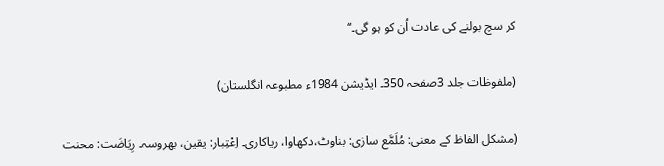کر سچ بولنے کی عادت اُن کو ہو گی۔‘‘

(ملفوظات جلد 3صفحہ 350۔ ایڈیشن 1984ء مطبوعہ انگلستان)

(مشکل الفاظ کے معنی: مُلَمَّع سازی: بناوٹ،دکھاوا، ریاکاری۔ اِعْتِبار: یقین، بھروسہ۔ رِیَاضَت: محنت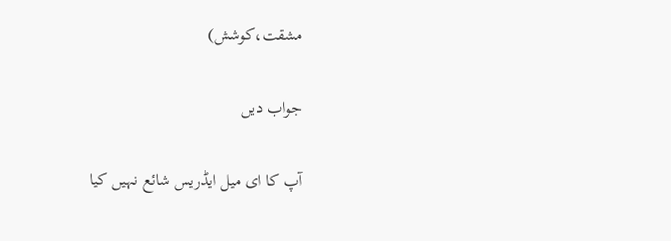مشقت،کوشش)

جواب دیں

آپ کا ای میل ایڈریس شائع نہیں کیا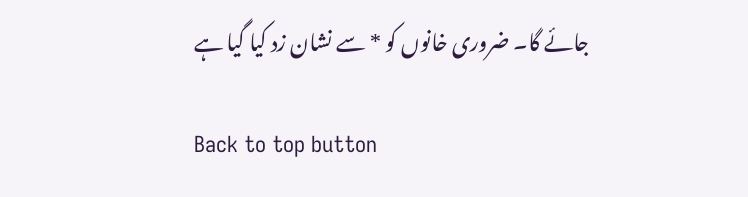جائے گا۔ ضروری خانوں کو * سے نشان زد کیا گیا ہے

Back to top button